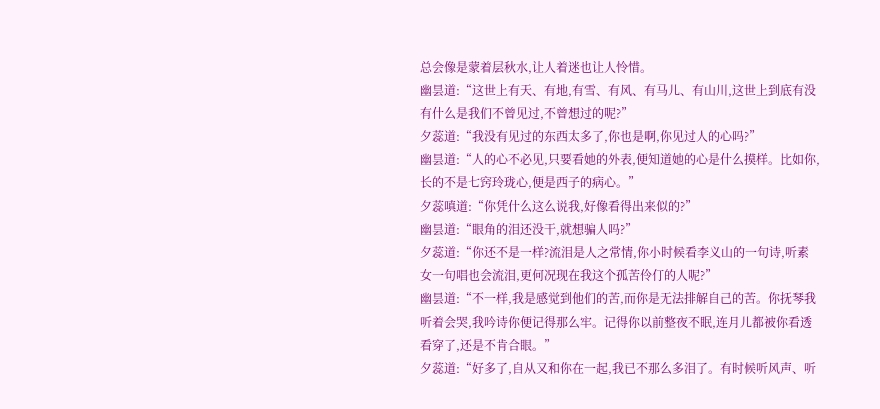总会像是蒙着层秋水,让人着迷也让人怜惜。
幽昙道:“这世上有天、有地,有雪、有风、有马儿、有山川,这世上到底有没有什么是我们不曾见过,不曾想过的呢?”
夕蕊道:“我没有见过的东西太多了,你也是啊,你见过人的心吗?”
幽昙道:“人的心不必见,只要看她的外表,便知道她的心是什么摸样。比如你,长的不是七窍玲珑心,便是西子的病心。”
夕蕊嗔道:“你凭什么这么说我,好像看得出来似的?”
幽昙道:“眼角的泪还没干,就想骗人吗?”
夕蕊道:“你还不是一样?流泪是人之常情,你小时候看李义山的一句诗,听素女一句唱也会流泪,更何况现在我这个孤苦伶仃的人呢?”
幽昙道:“不一样,我是感觉到他们的苦,而你是无法排解自己的苦。你抚琴我听着会哭,我吟诗你便记得那么牢。记得你以前整夜不眠,连月儿都被你看透看穿了,还是不肯合眼。”
夕蕊道:“好多了,自从又和你在一起,我已不那么多泪了。有时候听风声、听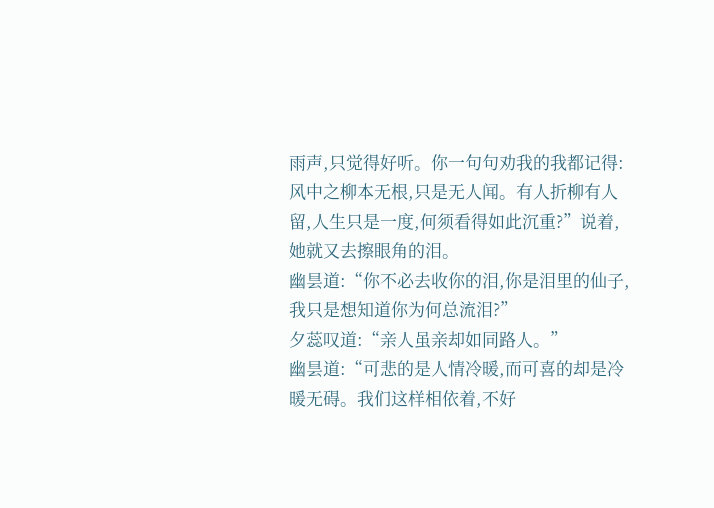雨声,只觉得好听。你一句句劝我的我都记得:风中之柳本无根,只是无人闻。有人折柳有人留,人生只是一度,何须看得如此沉重?”说着,她就又去擦眼角的泪。
幽昙道:“你不必去收你的泪,你是泪里的仙子,我只是想知道你为何总流泪?”
夕蕊叹道:“亲人虽亲却如同路人。”
幽昙道:“可悲的是人情冷暖,而可喜的却是冷暖无碍。我们这样相依着,不好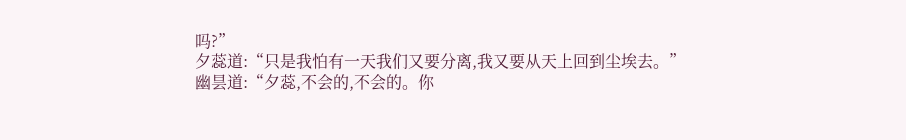吗?”
夕蕊道:“只是我怕有一天我们又要分离,我又要从天上回到尘埃去。”
幽昙道:“夕蕊,不会的,不会的。你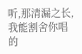听,那清漏之长,我能割舍你唱的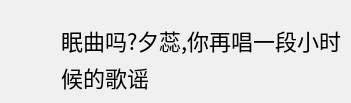眠曲吗?夕蕊,你再唱一段小时候的歌谣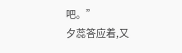吧。”
夕蕊答应着,又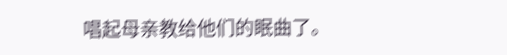唱起母亲教给他们的眠曲了。